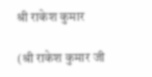श्री राकेश कुमार

(श्री राकेश कुमार जी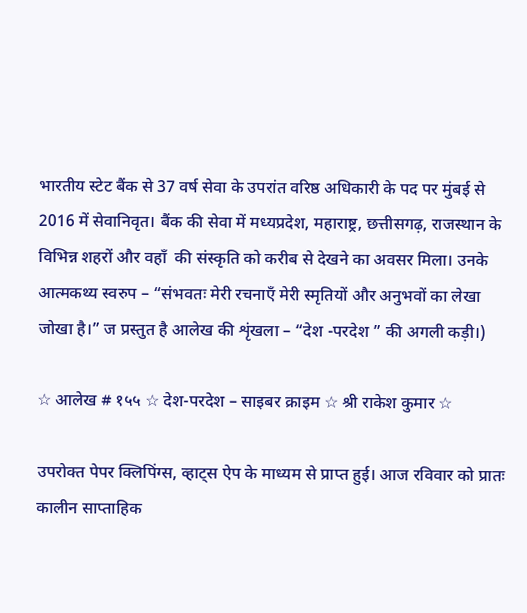भारतीय स्टेट बैंक से 37 वर्ष सेवा के उपरांत वरिष्ठ अधिकारी के पद पर मुंबई से 2016 में सेवानिवृत। बैंक की सेवा में मध्यप्रदेश, महाराष्ट्र, छत्तीसगढ़, राजस्थान के विभिन्न शहरों और वहाँ  की संस्कृति को करीब से देखने का अवसर मिला। उनके आत्मकथ्य स्वरुप – “संभवतः मेरी रचनाएँ मेरी स्मृतियों और अनुभवों का लेखा जोखा है।” ज प्रस्तुत है आलेख की शृंखला – “देश -परदेश ” की अगली कड़ी।)

☆ आलेख # १५५ ☆ देश-परदेश – साइबर क्राइम ☆ श्री राकेश कुमार ☆

उपरोक्त पेपर क्लिपिंग्स, व्हाट्स ऐप के माध्यम से प्राप्त हुई। आज रविवार को प्रातः कालीन साप्ताहिक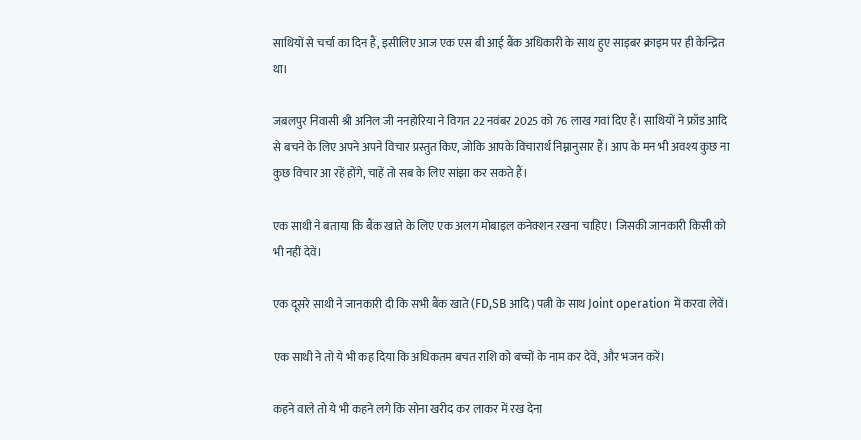साथियों से चर्चा का दिन हैं, इसीलिए आज एक एस बी आई बैंक अधिकारी के साथ हुए साइबर क्राइम पर ही केन्द्रित था।

जबलपुर निवासी श्री अनिल जी ननहोरिया ने विगत 22 नवंबर 2025 को 76 लाख गवां दिए हैं। साथियों ने फ्रॉड आदि से बचने के लिए अपने अपने विचार प्रस्तुत किए, जोकि आपके विचारार्थ निम्नानुसार हैं। आप के मन भी अवश्य कुछ ना कुछ विचार आ रहें होंगे, चाहें तो सब के लिए सांझा कर सकते हैं।

एक साथी ने बताया कि बैंक खाते के लिए एक अलग मोबाइल कनेक्शन रखना चाहिए। जिसकी जानकारी किसी को भी नहीं देवें।

एक दूसरे साथी ने जानकारी दी कि सभी बैंक खाते (FD,SB आदि) पत्नी के साथ Joint operation में करवा लेवें।

एक साथी ने तो ये भी कह दिया कि अधिकतम बचत राशि को बच्चों के नाम कर देवें, और भजन करें।

कहने वाले तो ये भी कहने लगे कि सोना खरीद कर लाकर में रख देना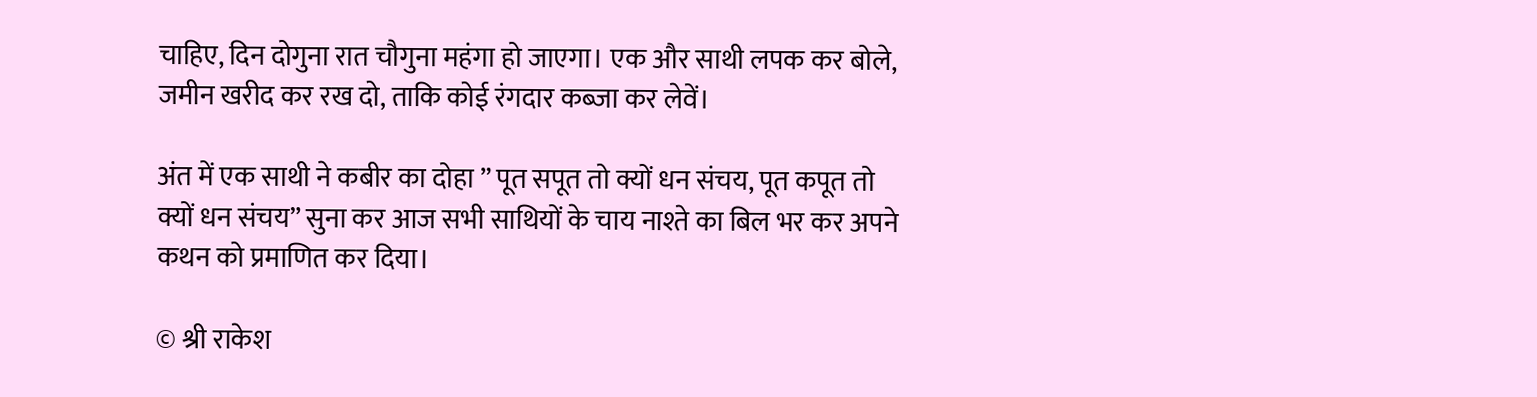चाहिए, दिन दोगुना रात चौगुना महंगा हो जाएगा। एक और साथी लपक कर बोले, जमीन खरीद कर रख दो, ताकि कोई रंगदार कब्जा कर लेवें।

अंत में एक साथी ने कबीर का दोहा ” पूत सपूत तो क्यों धन संचय, पूत कपूत तो क्यों धन संचय” सुना कर आज सभी साथियों के चाय नाश्ते का बिल भर कर अपने कथन को प्रमाणित कर दिया।

© श्री राकेश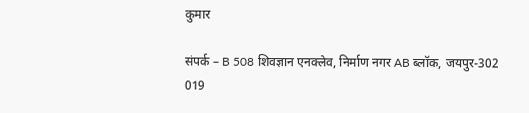कुमार

संपर्क – B 508 शिवज्ञान एनक्लेव, निर्माण नगर AB ब्लॉक, जयपुर-302 019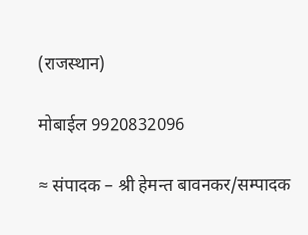(राजस्थान)

मोबाईल 9920832096

≈ संपादक – श्री हेमन्त बावनकर/सम्पादक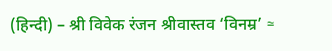(हिन्दी) – श्री विवेक रंजन श्रीवास्तव ‘विनम्र’ ≈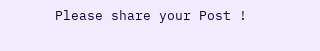Please share your Post !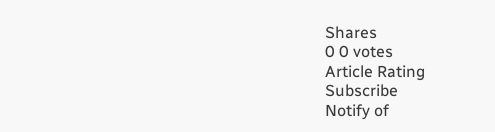Shares
0 0 votes
Article Rating
Subscribe
Notify of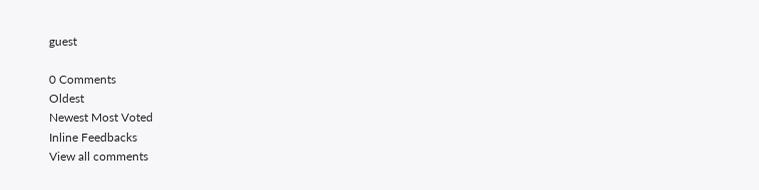guest

0 Comments
Oldest
Newest Most Voted
Inline Feedbacks
View all comments